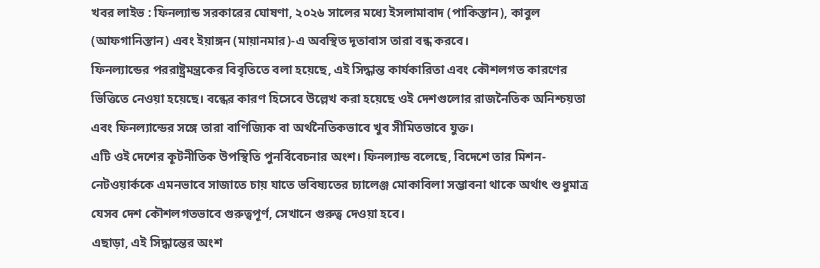খবর লাইভ : ফিনল্যান্ড সরকারের ঘোষণা, ২০২৬ সালের মধ্যে ইসলামাবাদ (পাকিস্তান), কাবুল (আফগানিস্তান) এবং ইয়াঙ্গন (মায়ানমার)-এ অবস্থিত দূতাবাস তারা বন্ধ করবে।
ফিনল্যান্ডের পররাষ্ট্রমন্ত্রকের বিবৃতিতে বলা হয়েছে, এই সিদ্ধান্ত কার্যকারিতা এবং কৌশলগত কারণের ভিত্তিতে নেওয়া হয়েছে। বন্ধের কারণ হিসেবে উল্লেখ করা হয়েছে ওই দেশগুলোর রাজনৈতিক অনিশ্চয়তা এবং ফিনল্যান্ডের সঙ্গে তারা বাণিজ্যিক বা অর্থনৈতিকভাবে খুব সীমিতভাবে যুক্ত।
এটি ওই দেশের কূটনীতিক উপস্থিতি পুনর্বিবেচনার অংশ। ফিনল্যান্ড বলেছে, বিদেশে তার মিশন-নেটওয়ার্ককে এমনভাবে সাজাতে চায় যাতে ভবিষ্যতের চ্যালেঞ্জ মোকাবিলা সম্ভাবনা থাকে অর্থাৎ শুধুমাত্র যেসব দেশ কৌশলগতভাবে গুরুত্বপূর্ণ, সেখানে গুরুত্ব দেওয়া হবে।
এছাড়া, এই সিদ্ধান্তের অংশ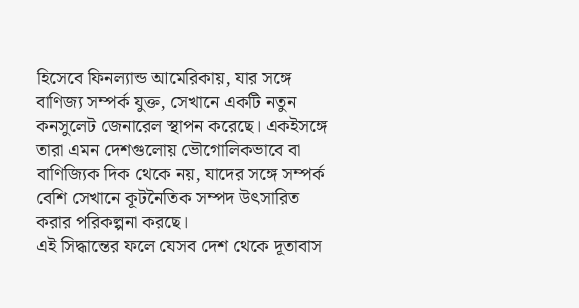হিসেবে ফিনল্যান্ড আমেরিকায়, যার সঙ্গে বাণিজ্য সম্পর্ক যুক্ত, সেখানে একটি নতুন কনসুলেট জেনারেল স্থাপন করেছে। একইসঙ্গে তারা এমন দেশগুলোয় ভৌগোলিকভাবে বা বাণিজ্যিক দিক থেকে নয়, যাদের সঙ্গে সম্পর্ক বেশি সেখানে কূটনৈতিক সম্পদ উৎসারিত করার পরিকল্পনা করছে।
এই সিদ্ধান্তের ফলে যেসব দেশ থেকে দূতাবাস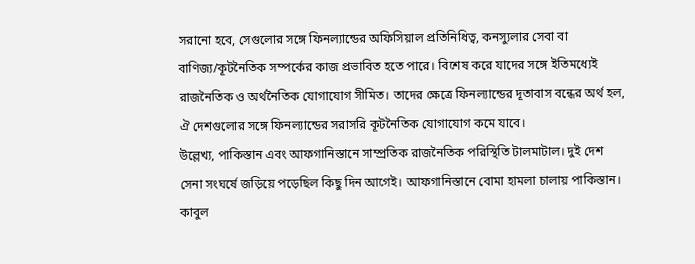সরানো হবে, সেগুলোর সঙ্গে ফিনল্যান্ডের অফিসিয়াল প্রতিনিধিত্ব, কনস্যুলার সেবা বা বাণিজ্য/কূটনৈতিক সম্পর্কের কাজ প্রভাবিত হতে পারে। বিশেষ করে যাদের সঙ্গে ইতিমধ্যেই রাজনৈতিক ও অর্থনৈতিক যোগাযোগ সীমিত। তাদের ক্ষেত্রে ফিনল্যান্ডের দূতাবাস বন্ধের অর্থ হল, ঐ দেশগুলোর সঙ্গে ফিনল্যান্ডের সরাসরি কূটনৈতিক যোগাযোগ কমে যাবে।
উল্লেখ্য, পাকিস্তান এবং আফগানিস্তানে সাম্প্রতিক রাজনৈতিক পরিস্থিতি টালমাটাল। দুই দেশ সেনা সংঘর্ষে জড়িয়ে পড়েছিল কিছু দিন আগেই। আফগানিস্তানে বোমা হামলা চালায় পাকিস্তান। কাবুল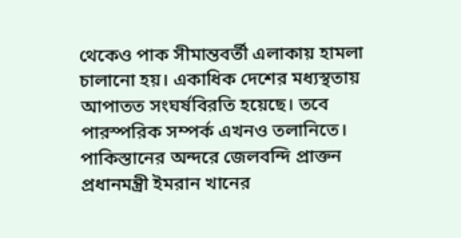থেকেও পাক সীমান্তবর্তী এলাকায় হামলা চালানো হয়। একাধিক দেশের মধ্যস্থতায় আপাতত সংঘর্ষবিরতি হয়েছে। তবে পারস্পরিক সম্পর্ক এখনও তলানিতে। পাকিস্তানের অন্দরে জেলবন্দি প্রাক্তন প্রধানমন্ত্রী ইমরান খানের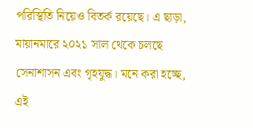পরিস্থিতি নিয়েও বিতর্ক রয়েছে। এ ছাড়া, মায়ানমারে ২০২১ সাল থেকে চলছে সেনাশাসন এবং গৃহযুদ্ধ। মনে করা হচ্ছে, এই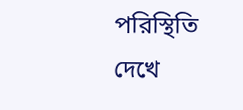পরিস্থিতি দেখে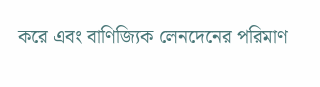করে এবং বাণিজ্যিক লেনদেনের পরিমাণ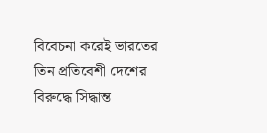বিবেচনা করেই ভারতের তিন প্রতিবেশী দেশের বিরুদ্ধে সিদ্ধান্ত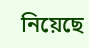নিয়েছে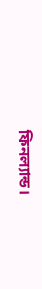ফিনল্যান্ড।